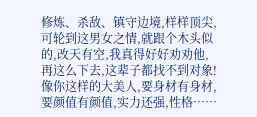修炼、杀敌、镇守边境,样样顶尖,可轮到这男女之情,就跟个木头似的,改天有空,我真得好好劝劝他,再这么下去,这辈子都找不到对象!
像你这样的大美人,要身材有身材,要颜值有颜值,实力还强,性格……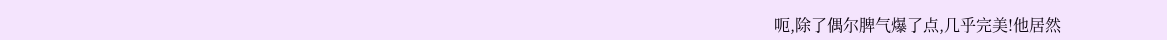呃,除了偶尔脾气爆了点,几乎完美!他居然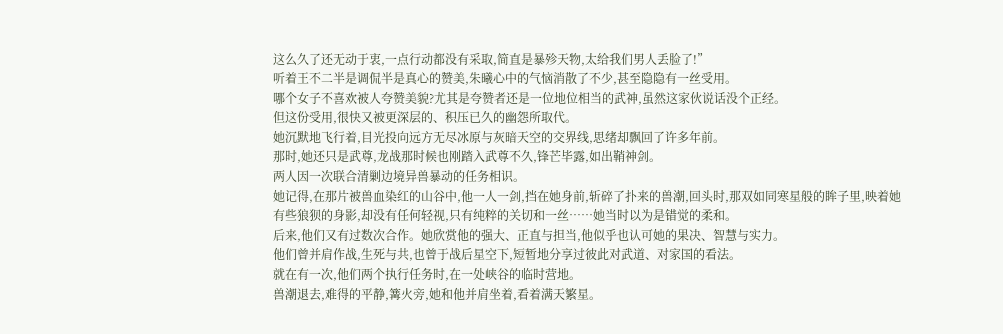这么久了还无动于衷,一点行动都没有采取,简直是暴殄天物,太给我们男人丢脸了!”
听着王不二半是调侃半是真心的赞美,朱曦心中的气恼消散了不少,甚至隐隐有一丝受用。
哪个女子不喜欢被人夸赞美貌?尤其是夸赞者还是一位地位相当的武神,虽然这家伙说话没个正经。
但这份受用,很快又被更深层的、积压已久的幽怨所取代。
她沉默地飞行着,目光投向远方无尽冰原与灰暗天空的交界线,思绪却飘回了许多年前。
那时,她还只是武尊,龙战那时候也刚踏入武尊不久,锋芒毕露,如出鞘神剑。
两人因一次联合清剿边境异兽暴动的任务相识。
她记得,在那片被兽血染红的山谷中,他一人一剑,挡在她身前,斩碎了扑来的兽潮,回头时,那双如同寒星般的眸子里,映着她有些狼狈的身影,却没有任何轻视,只有纯粹的关切和一丝……她当时以为是错觉的柔和。
后来,他们又有过数次合作。她欣赏他的强大、正直与担当,他似乎也认可她的果决、智慧与实力。
他们曾并肩作战,生死与共,也曾于战后星空下,短暂地分享过彼此对武道、对家国的看法。
就在有一次,他们两个执行任务时,在一处峡谷的临时营地。
兽潮退去,难得的平静,篝火旁,她和他并肩坐着,看着满天繁星。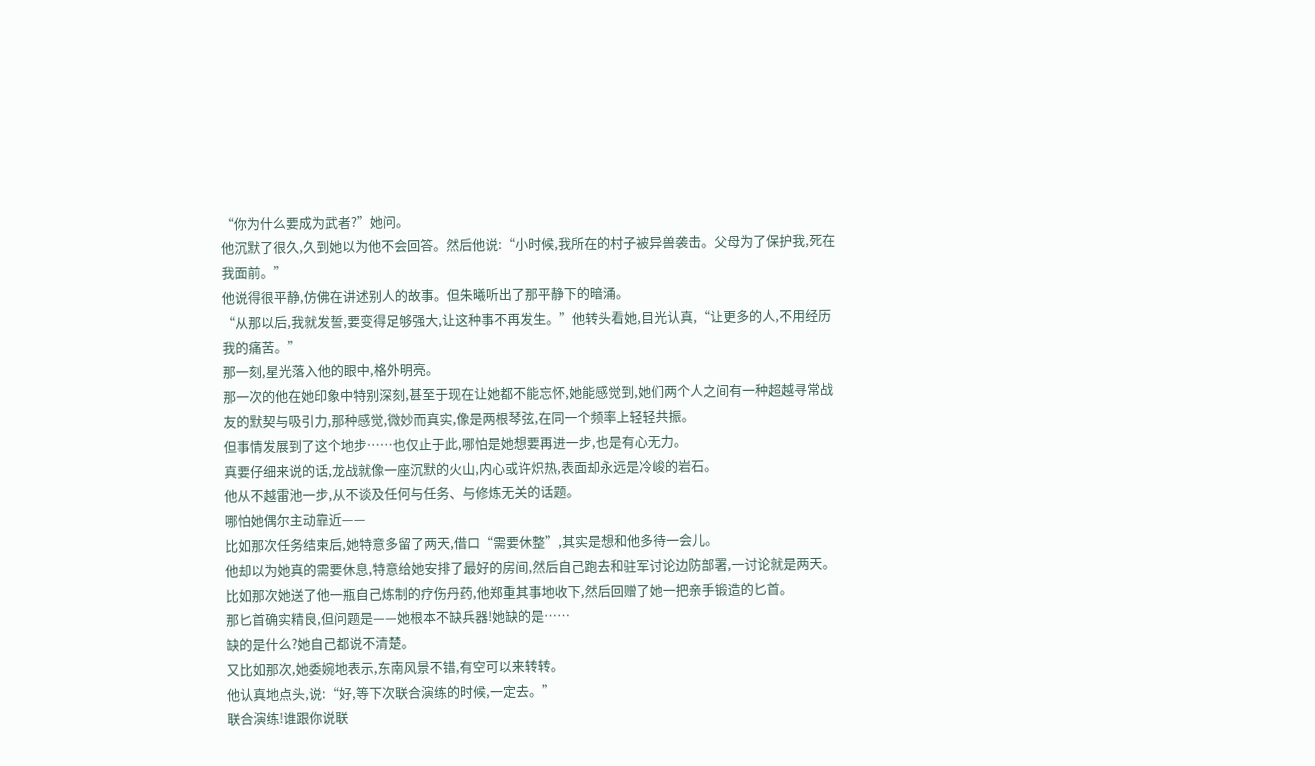“你为什么要成为武者?”她问。
他沉默了很久,久到她以为他不会回答。然后他说:“小时候,我所在的村子被异兽袭击。父母为了保护我,死在我面前。”
他说得很平静,仿佛在讲述别人的故事。但朱曦听出了那平静下的暗涌。
“从那以后,我就发誓,要变得足够强大,让这种事不再发生。”他转头看她,目光认真,“让更多的人,不用经历我的痛苦。”
那一刻,星光落入他的眼中,格外明亮。
那一次的他在她印象中特别深刻,甚至于现在让她都不能忘怀,她能感觉到,她们两个人之间有一种超越寻常战友的默契与吸引力,那种感觉,微妙而真实,像是两根琴弦,在同一个频率上轻轻共振。
但事情发展到了这个地步……也仅止于此,哪怕是她想要再进一步,也是有心无力。
真要仔细来说的话,龙战就像一座沉默的火山,内心或许炽热,表面却永远是冷峻的岩石。
他从不越雷池一步,从不谈及任何与任务、与修炼无关的话题。
哪怕她偶尔主动靠近——
比如那次任务结束后,她特意多留了两天,借口“需要休整”,其实是想和他多待一会儿。
他却以为她真的需要休息,特意给她安排了最好的房间,然后自己跑去和驻军讨论边防部署,一讨论就是两天。
比如那次她送了他一瓶自己炼制的疗伤丹药,他郑重其事地收下,然后回赠了她一把亲手锻造的匕首。
那匕首确实精良,但问题是——她根本不缺兵器!她缺的是……
缺的是什么?她自己都说不清楚。
又比如那次,她委婉地表示,东南风景不错,有空可以来转转。
他认真地点头,说:“好,等下次联合演练的时候,一定去。”
联合演练!谁跟你说联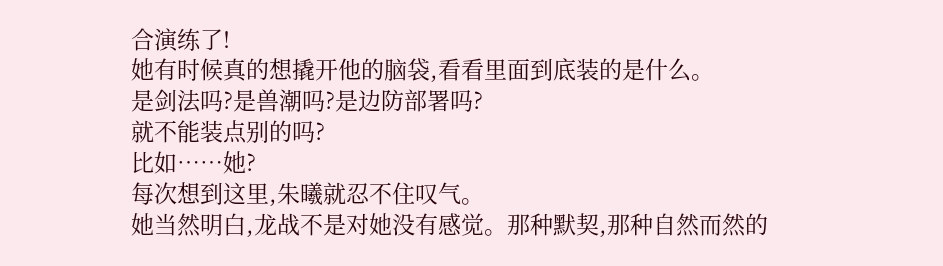合演练了!
她有时候真的想撬开他的脑袋,看看里面到底装的是什么。
是剑法吗?是兽潮吗?是边防部署吗?
就不能装点别的吗?
比如……她?
每次想到这里,朱曦就忍不住叹气。
她当然明白,龙战不是对她没有感觉。那种默契,那种自然而然的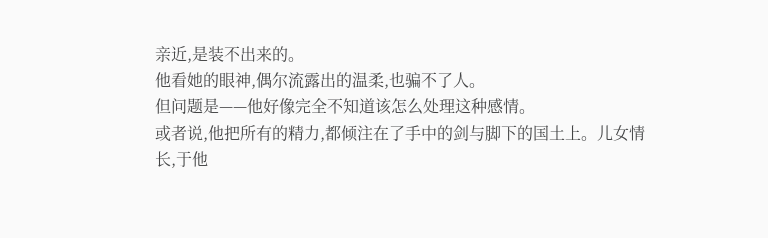亲近,是装不出来的。
他看她的眼神,偶尔流露出的温柔,也骗不了人。
但问题是——他好像完全不知道该怎么处理这种感情。
或者说,他把所有的精力,都倾注在了手中的剑与脚下的国土上。儿女情长,于他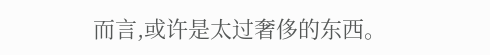而言,或许是太过奢侈的东西。